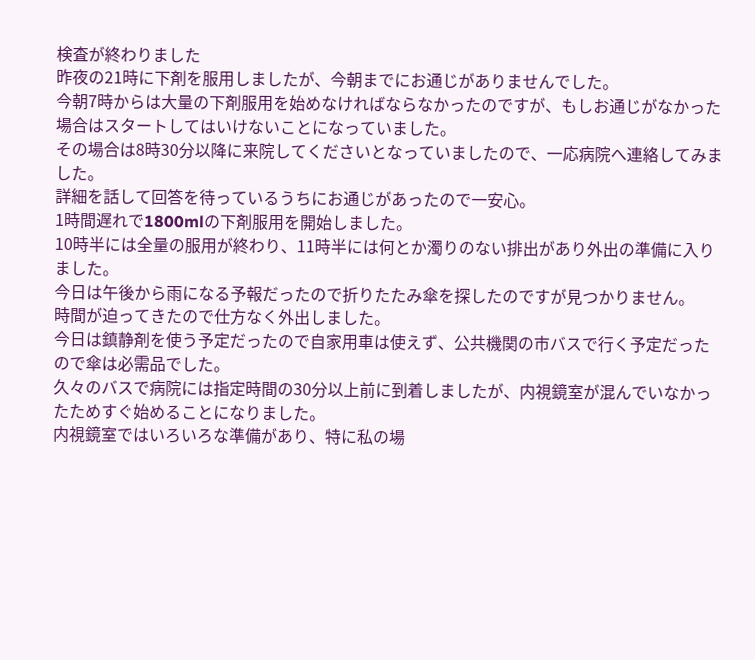検査が終わりました
昨夜の21時に下剤を服用しましたが、今朝までにお通じがありませんでした。
今朝7時からは大量の下剤服用を始めなければならなかったのですが、もしお通じがなかった場合はスタートしてはいけないことになっていました。
その場合は8時30分以降に来院してくださいとなっていましたので、一応病院へ連絡してみました。
詳細を話して回答を待っているうちにお通じがあったので一安心。
1時間遅れで1800mlの下剤服用を開始しました。
10時半には全量の服用が終わり、11時半には何とか濁りのない排出があり外出の準備に入りました。
今日は午後から雨になる予報だったので折りたたみ傘を探したのですが見つかりません。
時間が迫ってきたので仕方なく外出しました。
今日は鎮静剤を使う予定だったので自家用車は使えず、公共機関の市バスで行く予定だったので傘は必需品でした。
久々のバスで病院には指定時間の30分以上前に到着しましたが、内視鏡室が混んでいなかったためすぐ始めることになりました。
内視鏡室ではいろいろな準備があり、特に私の場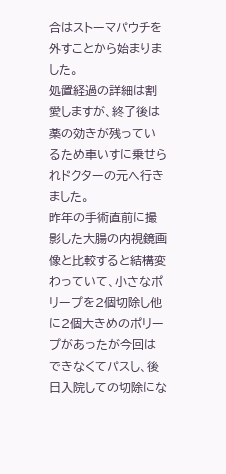合はストーマパウチを外すことから始まりました。
処置経過の詳細は割愛しますが、終了後は薬の効きが残っているため車いすに乗せられドクターの元へ行きました。
昨年の手術直前に撮影した大腸の内視鏡画像と比較すると結構変わっていて、小さなポリープを2個切除し他に2個大きめのポリープがあったが今回はできなくてパスし、後日入院しての切除にな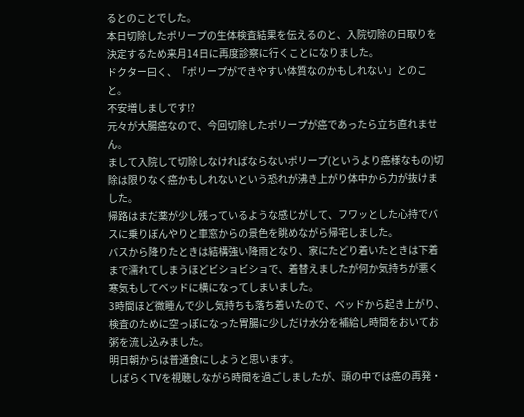るとのことでした。
本日切除したポリープの生体検査結果を伝えるのと、入院切除の日取りを決定するため来月14日に再度診察に行くことになりました。
ドクター曰く、「ポリープができやすい体質なのかもしれない」とのこと。
不安増しましです⁉
元々が大腸癌なので、今回切除したポリープが癌であったら立ち直れません。
まして入院して切除しなければならないポリープ(というより癌様なもの)切除は限りなく癌かもしれないという恐れが沸き上がり体中から力が抜けました。
帰路はまだ薬が少し残っているような感じがして、フワッとした心持でバスに乗りぼんやりと車窓からの景色を眺めながら帰宅しました。
バスから降りたときは結構強い降雨となり、家にたどり着いたときは下着まで濡れてしまうほどビショビショで、着替えましたが何か気持ちが悪く寒気もしてベッドに横になってしまいました。
3時間ほど微睡んで少し気持ちも落ち着いたので、ベッドから起き上がり、検査のために空っぽになった胃腸に少しだけ水分を補給し時間をおいてお粥を流し込みました。
明日朝からは普通食にしようと思います。
しばらくTVを視聴しながら時間を過ごしましたが、頭の中では癌の再発・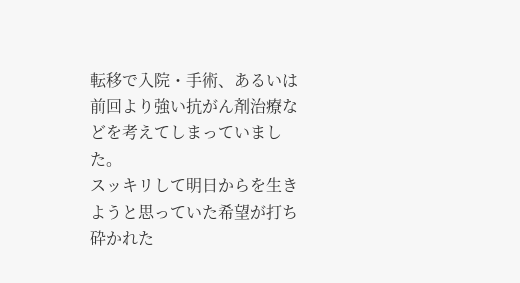転移で入院・手術、あるいは前回より強い抗がん剤治療などを考えてしまっていました。
スッキリして明日からを生きようと思っていた希望が打ち砕かれた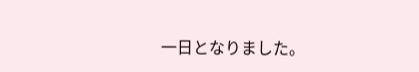一日となりました。